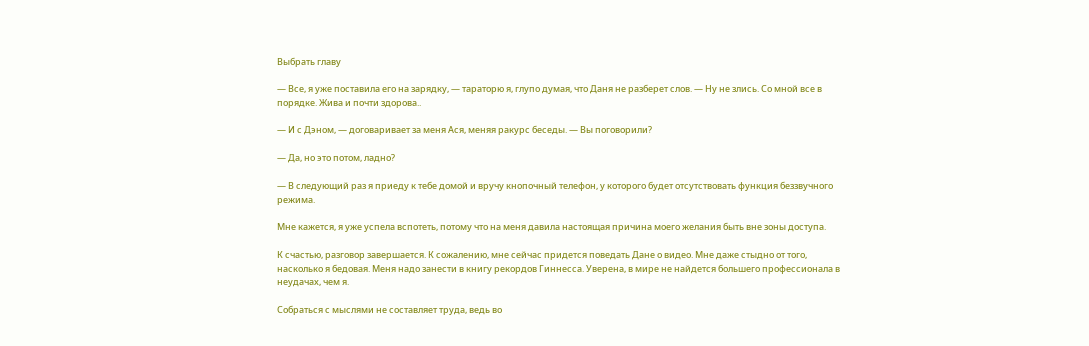Выбрать главу

— Все, я уже поставила его на зарядку, — тараторю я, глупо думая, что Даня не разберет слов. — Ну не злись. Со мной все в порядке. Жива и почти здорова..

— И с Дэном, — договаривает за меня Ася, меняя ракурс беседы. — Вы поговорили?

— Да, но это потом, ладно?

— В следующий раз я приеду к тебе домой и вручу кнопочный телефон, у которого будет отсутствовать функция беззвучного режима.

Мне кажется, я уже успела вспотеть, потому что на меня давила настоящая причина моего желания быть вне зоны доступа.

К счастью, разговор завершается. К сожалению, мне сейчас придется поведать Дане о видео. Мне даже стыдно от того, насколько я бедовая. Меня надо занести в книгу рекордов Гиннесса. Уверена, в мире не найдется большего профессионала в неудачах, чем я.

Собраться с мыслями не составляет труда, ведь во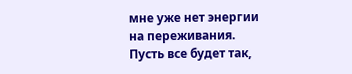мне уже нет энергии на переживания. Пусть все будет так,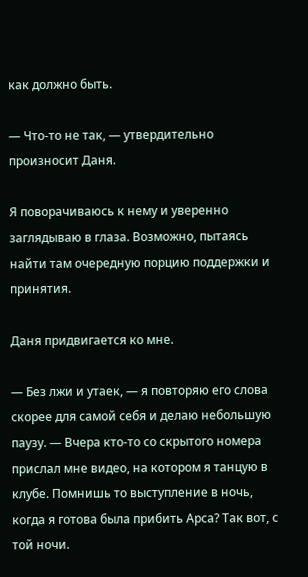как должно быть.

— Что-то не так, — утвердительно произносит Даня.

Я поворачиваюсь к нему и уверенно заглядываю в глаза. Возможно, пытаясь найти там очередную порцию поддержки и принятия.

Даня придвигается ко мне.

— Без лжи и утаек, — я повторяю его слова скорее для самой себя и делаю небольшую паузу. — Вчера кто-то со скрытого номера прислал мне видео, на котором я танцую в клубе. Помнишь то выступление в ночь, когда я готова была прибить Арса? Так вот, с той ночи.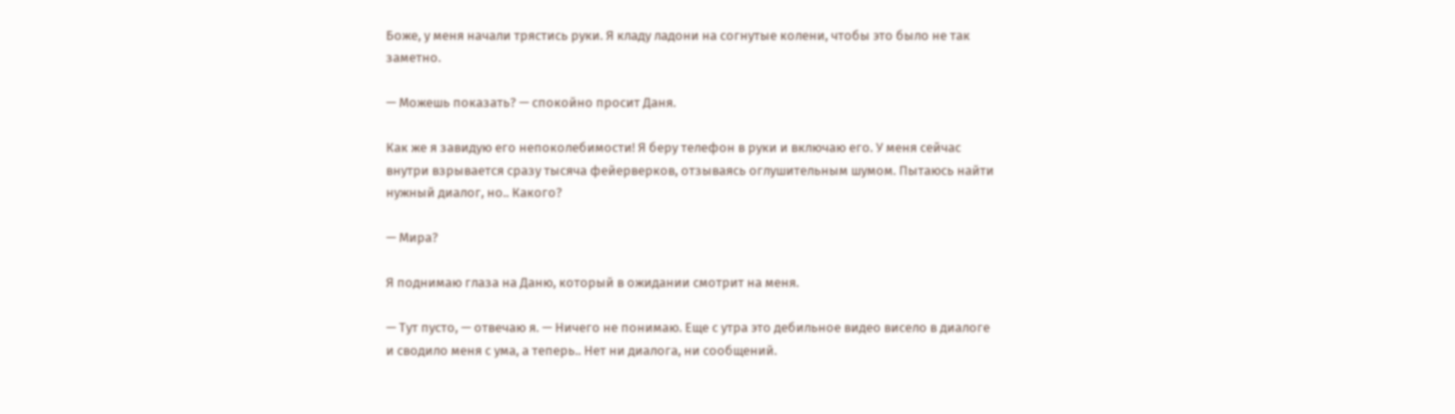Боже, у меня начали трястись руки. Я кладу ладони на согнутые колени, чтобы это было не так заметно.

— Можешь показать? — спокойно просит Даня.

Как же я завидую его непоколебимости! Я беру телефон в руки и включаю его. У меня сейчас внутри взрывается сразу тысяча фейерверков, отзываясь оглушительным шумом. Пытаюсь найти нужный диалог, но.. Какого?

— Мира?

Я поднимаю глаза на Даню, который в ожидании смотрит на меня.

— Тут пусто, — отвечаю я. — Ничего не понимаю. Еще с утра это дебильное видео висело в диалоге и сводило меня с ума, а теперь.. Нет ни диалога, ни сообщений.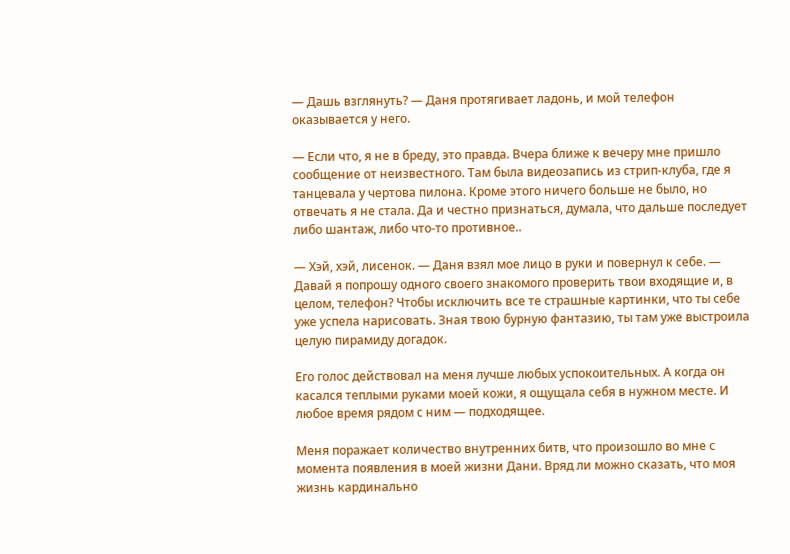— Дашь взглянуть? — Даня протягивает ладонь, и мой телефон оказывается у него.

— Если что, я не в бреду, это правда. Вчера ближе к вечеру мне пришло сообщение от неизвестного. Там была видеозапись из стрип-клуба, где я танцевала у чертова пилона. Кроме этого ничего больше не было, но отвечать я не стала. Да и честно признаться, думала, что дальше последует либо шантаж, либо что-то противное..

— Хэй, хэй, лисенок. — Даня взял мое лицо в руки и повернул к себе. — Давай я попрошу одного своего знакомого проверить твои входящие и, в целом, телефон? Чтобы исключить все те страшные картинки, что ты себе уже успела нарисовать. Зная твою бурную фантазию, ты там уже выстроила целую пирамиду догадок.

Его голос действовал на меня лучше любых успокоительных. А когда он касался теплыми руками моей кожи, я ощущала себя в нужном месте. И любое время рядом с ним — подходящее.

Меня поражает количество внутренних битв, что произошло во мне с момента появления в моей жизни Дани. Вряд ли можно сказать, что моя жизнь кардинально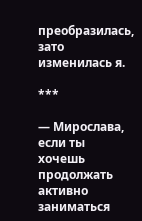преобразилась, зато изменилась я.

***

— Мирослава, если ты хочешь продолжать активно заниматься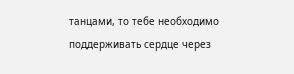танцами, то тебе необходимо поддерживать сердце через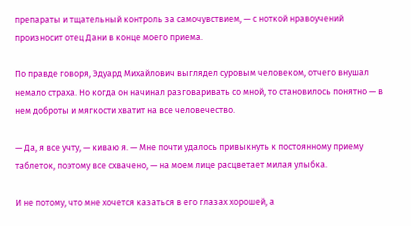препараты и тщательный контроль за самочувствием, — с ноткой нравоучений произносит отец Дани в конце моего приема.

По правде говоря, Эдуард Михайлович выглядел суровым человеком, отчего внушал немало страха. Но когда он начинал разговаривать со мной, то становилось понятно — в нем доброты и мягкости хватит на все человечество.

— Да, я все учту, — киваю я. — Мне почти удалось привыкнуть к постоянному приему таблеток, поэтому все схвачено, — на моем лице расцветает милая улыбка.

И не потому, что мне хочется казаться в его глазах хорошей, а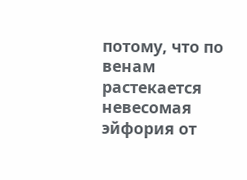потому, что по венам растекается невесомая эйфория от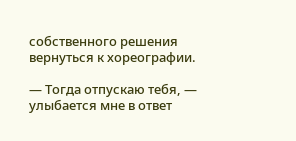собственного решения вернуться к хореографии.

— Тогда отпускаю тебя, — улыбается мне в ответ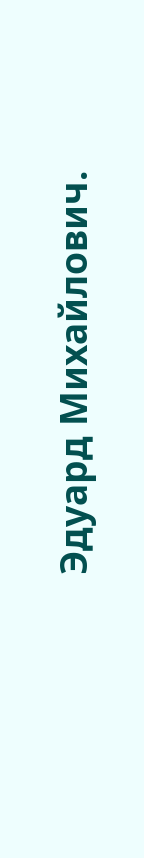Эдуард Михайлович.